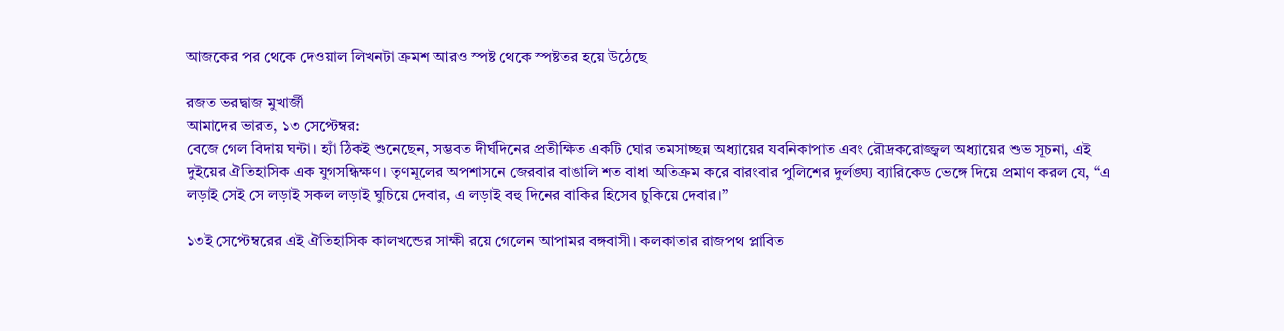আজকের পর থেকে দেওয়াল লিখনটা ক্রমশ আরও স্পষ্ট থেকে স্পষ্টতর হয়ে উঠেছে

রজত ভরদ্বাজ মুখার্জী
আমাদের ভারত, ১৩ সেপ্টেম্বর:
বেজে গেল বিদায় ঘন্টা। হ্যাঁ ঠিকই শুনেছেন, সম্ভবত দীর্ঘদিনের প্রতীক্ষিত একটি ঘোর তমসাচ্ছন্ন অধ্যায়ের যবনিকাপাত এবং রৌদ্রকরোজ্জ্বল অধ্যায়ের শুভ সূচনা, এই দুইয়ের ঐতিহাসিক এক যুগসন্ধিক্ষণ। তৃণমূলের অপশাসনে জেরবার বাঙালি শত বাধা অতিক্রম করে বারংবার পুলিশের দুর্লঙ্ঘ্য ব্যারিকেড ভেঙ্গে দিয়ে প্রমাণ করল যে, “এ লড়াই সেই সে লড়াই সকল লড়াই ঘুচিয়ে দেবার, এ লড়াই বহু দিনের বাকির হিসেব চুকিয়ে দেবার।”

১৩ই সেপ্টেম্বরের এই ঐতিহাসিক কালখন্ডের সাক্ষী রয়ে গেলেন আপামর বঙ্গবাসী। কলকাতার রাজপথ প্লাবিত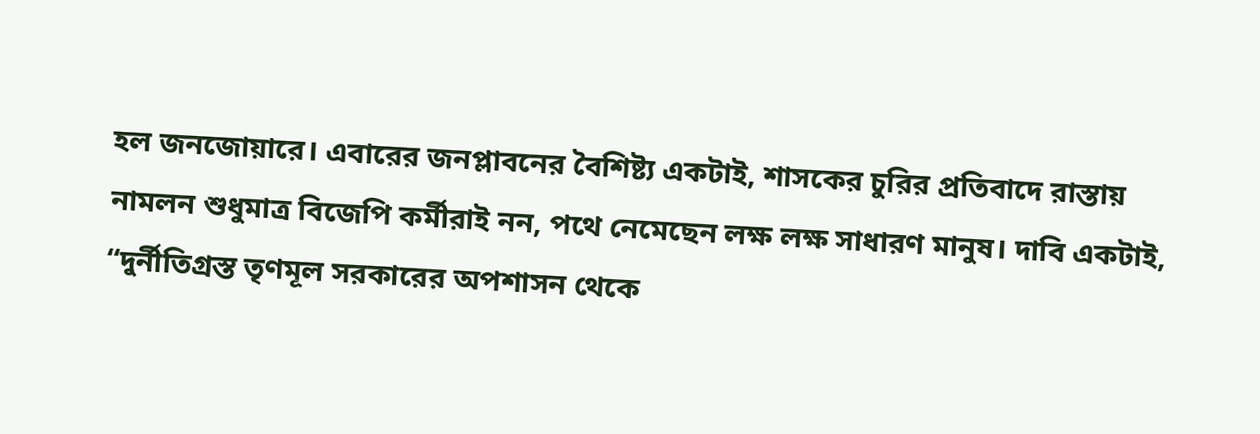হল জনজোয়ারে। এবারের জনপ্লাবনের বৈশিষ্ট্য একটাই, শাসকের চুরির প্রতিবাদে রাস্তায় নামলন শুধুমাত্র বিজেপি কর্মীরাই নন, পথে নেমেছেন লক্ষ লক্ষ সাধারণ মানুষ। দাবি একটাই, “দুর্নীতিগ্রস্ত তৃণমূল সরকারের অপশাসন থেকে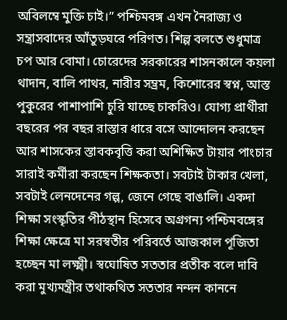অবিলম্বে মুক্তি চাই।” পশ্চিমবঙ্গ এখন নৈরাজ্য ও সন্ত্রাসবাদের আঁতুড়ঘরে পরিণত। শিল্প বলতে শুধুমাত্র চপ আর বোমা। চোরেদের সরকারের শাসনকালে কয়লা থাদান, বালি পাথর, নারীর সম্ভ্রম, কিশোরের স্বপ্ন, আস্ত পুকুরের পাশাপাশি চুরি যাচ্ছে চাকরিও। যোগ্য প্রার্থীরা বছরের পর বছর রাস্তার ধারে বসে আন্দোলন করছেন আর শাসকের স্তাবকবৃত্তি করা অশিক্ষিত টায়ার পাংচার সারাই কর্মীরা করছেন শিক্ষকতা। সবটাই টাকার খেলা, সবটাই লেনদেনের গল্প, জেনে গেছে বাঙালি। একদা শিক্ষা সংস্কৃতির পীঠস্থান হিসেবে অগ্রগন্য পশ্চিমবঙ্গের শিক্ষা ক্ষেত্রে মা সরস্বতীর পরিবর্তে আজকাল পূজিতা হচ্ছেন মা লক্ষ্মী। স্বঘোষিত সততার প্রতীক বলে দাবি করা মুখ্যমন্ত্রীর তথাকথিত সততার নন্দন কাননে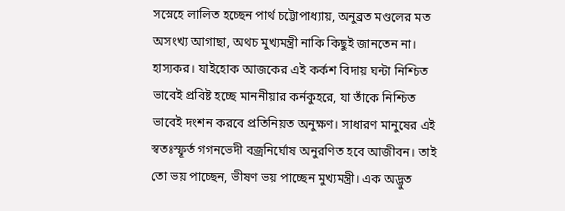সস্নেহে লালিত হচ্ছেন পার্থ চট্টোপাধ্যায়, অনুব্রত মণ্ডলের মত অসংখ্য আগাছা, অথচ মুখ্যমন্ত্রী নাকি কিছুই জানতেন না। হাস্যকর। যাইহোক আজকের এই কর্কশ বিদায় ঘন্টা নিশ্চিত ভাবেই প্রবিষ্ট হচ্ছে মাননীয়ার কর্নকুহরে, যা তাঁকে নিশ্চিত ভাবেই দংশন করবে প্রতিনিয়ত অনুক্ষণ। সাধারণ মানুষের এই স্বতঃস্ফূর্ত গগনভেদী বজ্রনির্ঘোষ অনুরণিত হবে আজীবন। তাই তো ভয় পাচ্ছেন, ভীষণ ভয় পাচ্ছেন মুখ্যমন্ত্রী। এক অদ্ভুত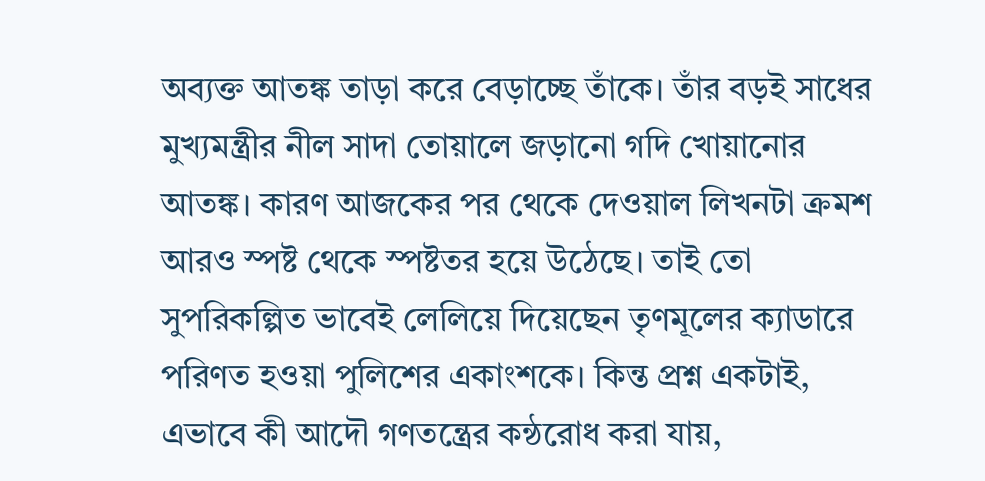অব্যক্ত আতঙ্ক তাড়া করে বেড়াচ্ছে তাঁকে। তাঁর বড়ই সাধের মুখ্যমন্ত্রীর নীল সাদা তোয়ালে জড়ানো গদি খোয়ানোর আতঙ্ক। কারণ আজকের পর থেকে দেওয়াল লিখনটা ক্রমশ আরও স্পষ্ট থেকে স্পষ্টতর হয়ে উঠেছে। তাই তো সুপরিকল্পিত ভাবেই লেলিয়ে দিয়েছেন তৃণমূলের ক্যাডারে পরিণত হওয়া পুলিশের একাংশকে। কিন্ত প্রশ্ন একটাই, এভাবে কী আদৌ গণতন্ত্রের কন্ঠরোধ করা যায়,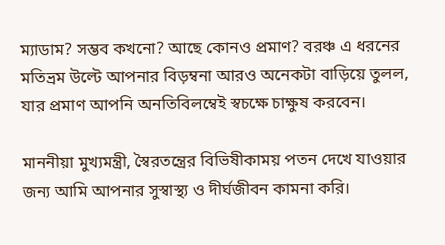ম্যাডাম? সম্ভব কখনো? আছে কোনও প্রমাণ? বরঞ্চ এ ধরনের মতিভ্রম উল্টে আপনার বিড়ম্বনা আরও অনেকটা বাড়িয়ে তুলল, যার প্রমাণ আপনি অনতিবিলম্বেই স্বচক্ষে চাক্ষুষ করবেন।

মাননীয়া মুখ্যমন্ত্রী, স্বৈরতন্ত্রের বিভিষীকাময় পতন দেখে যাওয়ার জন্য আমি আপনার সুস্বাস্থ্য ও দীর্ঘজীবন কামনা করি।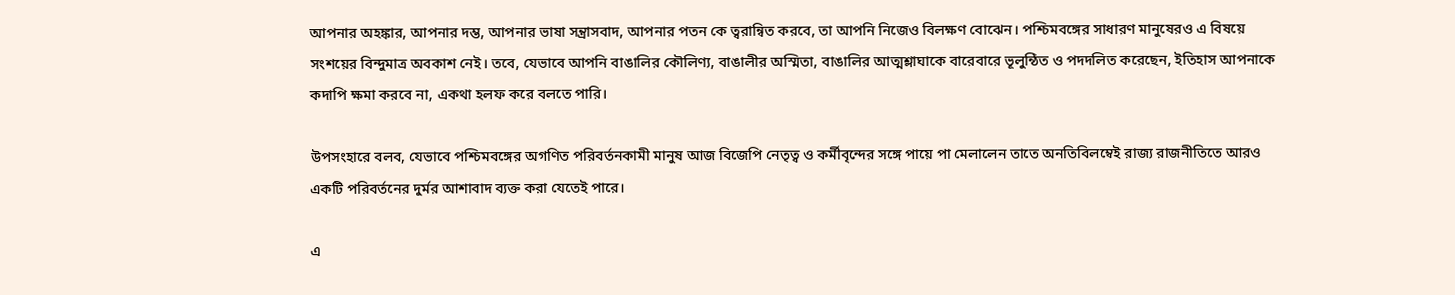আপনার অহঙ্কার, আপনার দম্ভ, আপনার ভাষা সন্ত্রাসবাদ, আপনার পতন কে ত্বরান্বিত করবে, তা আপনি নিজেও বিলক্ষণ বোঝেন। পশ্চিমবঙ্গের সাধারণ মানুষেরও এ বিষয়ে সংশয়ের বিন্দুমাত্র অবকাশ নেই। তবে, যেভাবে আপনি বাঙালির কৌলিণ্য, বাঙালীর অস্মিতা, বাঙালির আত্মশ্লাঘাকে বারেবারে ভূলুন্ঠিত ও পদদলিত করেছেন, ইতিহাস আপনাকে কদাপি ক্ষমা করবে না, একথা হলফ করে বলতে পারি।

উপসংহারে বলব, যেভাবে পশ্চিমবঙ্গের অগণিত পরিবর্তনকামী মানুষ আজ বিজেপি নেতৃত্ব ও কর্মীবৃন্দের সঙ্গে পায়ে পা মেলালেন তাতে অনতিবিলম্বেই রাজ্য রাজনীতিতে আরও একটি পরিবর্তনের দুর্মর আশাবাদ ব্যক্ত করা যেতেই পারে।

এ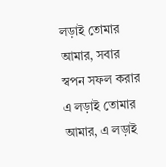লড়াই তোমার আমার, সবার স্বপন সফল করার
এ লড়াই তোমার আমার, এ লড়াই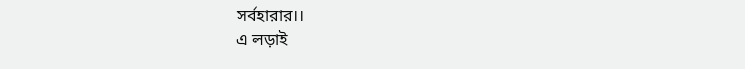সর্বহারার।।
এ লড়াই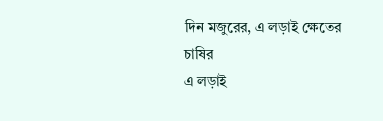দিন মজুরের, এ লড়াই ক্ষেতের চাষির
এ লড়াই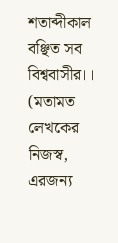শতাব্দীকাল বঞ্ছিত সব বিশ্ববাসীর।।
(মতামত লেখকের নিজস্ব, এরজন্য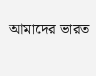আমাদের ভারত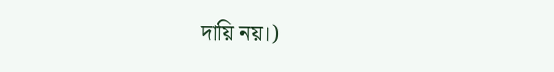দায়ি নয়।)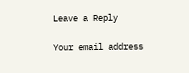Leave a Reply

Your email address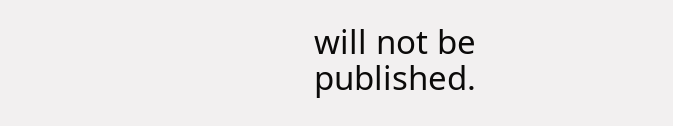will not be published.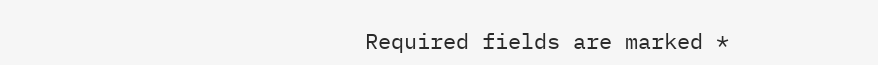Required fields are marked *